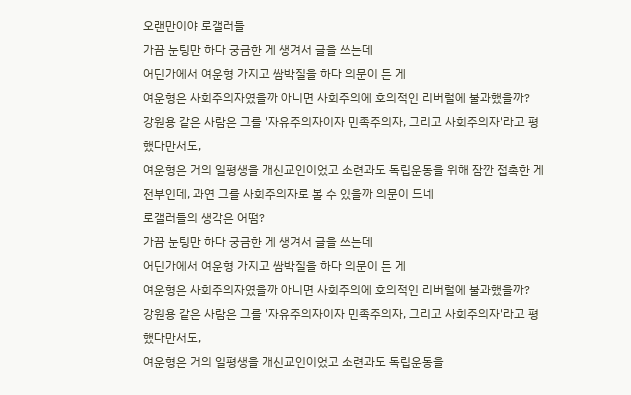오랜만이야 로갤러들
가끔 눈팅만 하다 궁금한 게 생겨서 글을 쓰는데
어딘가에서 여운형 가지고 쌈박질을 하다 의문이 든 게
여운형은 사회주의자였을까 아니면 사회주의에 호의적인 리버럴에 불과했을까?
강원용 같은 사람은 그를 '자유주의자이자 민족주의자, 그리고 사회주의자'라고 평했다만서도,
여운형은 거의 일평생을 개신교인이었고 소련과도 독립운동을 위해 잠깐 접촉한 게 전부인데, 과연 그를 사회주의자로 볼 수 있을까 의문이 드네
로갤러들의 생각은 어떰?
가끔 눈팅만 하다 궁금한 게 생겨서 글을 쓰는데
어딘가에서 여운형 가지고 쌈박질을 하다 의문이 든 게
여운형은 사회주의자였을까 아니면 사회주의에 호의적인 리버럴에 불과했을까?
강원용 같은 사람은 그를 '자유주의자이자 민족주의자, 그리고 사회주의자'라고 평했다만서도,
여운형은 거의 일평생을 개신교인이었고 소련과도 독립운동을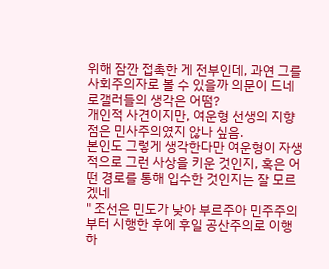위해 잠깐 접촉한 게 전부인데, 과연 그를 사회주의자로 볼 수 있을까 의문이 드네
로갤러들의 생각은 어떰?
개인적 사견이지만, 여운형 선생의 지향점은 민사주의였지 않나 싶음.
본인도 그렇게 생각한다만 여운형이 자생적으로 그런 사상을 키운 것인지, 혹은 어떤 경로를 통해 입수한 것인지는 잘 모르겠네
" 조선은 민도가 낮아 부르주아 민주주의부터 시행한 후에 후일 공산주의로 이행하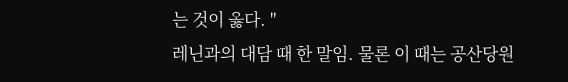는 것이 옳다. "
레닌과의 대담 때 한 말임. 물론 이 때는 공산당원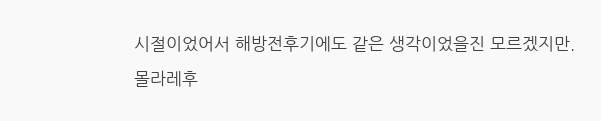시절이었어서 해방전후기에도 같은 생각이었을진 모르겠지만.
몰라레후